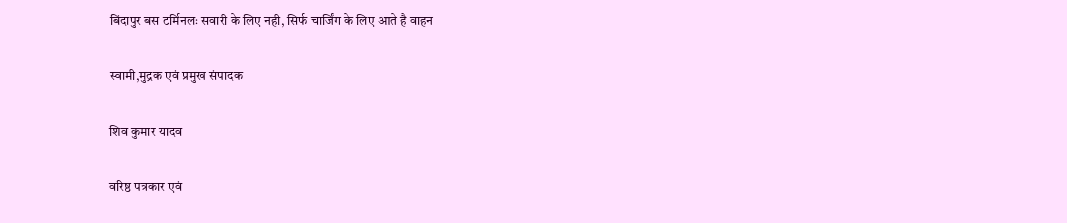बिंदापुर बस टर्मिनलः सवारी के लिए नही, सिर्फ चार्जिंग के लिए आते है वाहन

स्वामी,मुद्रक एवं प्रमुख संपादक

शिव कुमार यादव

वरिष्ठ पत्रकार एवं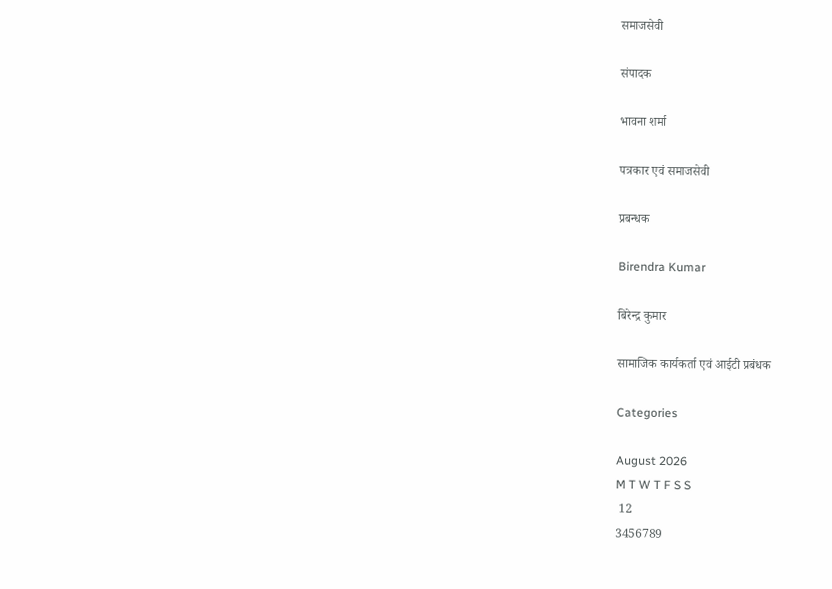समाजसेवी

संपादक

भावना शर्मा

पत्रकार एवं समाजसेवी

प्रबन्धक

Birendra Kumar

बिरेन्द्र कुमार

सामाजिक कार्यकर्ता एवं आईटी प्रबंधक

Categories

August 2026
M T W T F S S
 12
3456789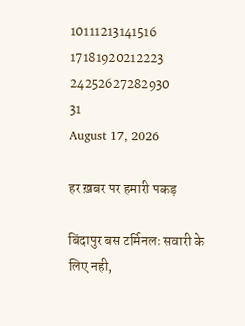10111213141516
17181920212223
24252627282930
31
August 17, 2026

हर ख़बर पर हमारी पकड़

बिंदापुर बस टर्मिनलः सवारी के लिए नही,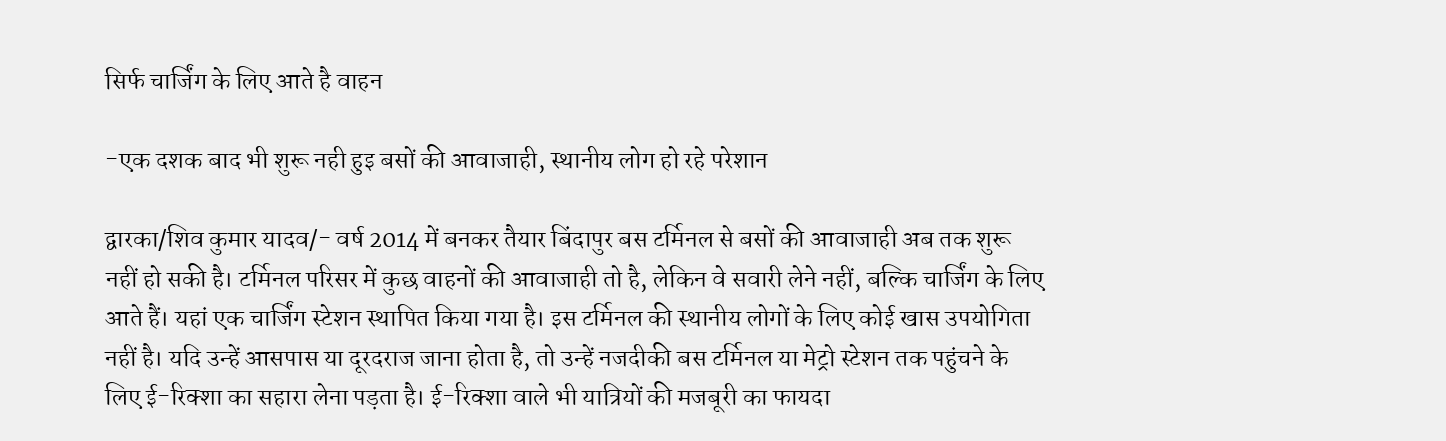सिर्फ चार्जिंग के लिए आते है वाहन

-एक दशक बाद भी शुरू नही हुइ बसों की आवाजाही, स्थानीय लोग हो रहे परेशान

द्वारका/शिव कुमार यादव/- वर्ष 2014 में बनकर तैयार बिंदापुर बस टर्मिनल से बसों की आवाजाही अब तक शुरू नहीं हो सकी है। टर्मिनल परिसर में कुछ वाहनों की आवाजाही तो है, लेकिन वे सवारी लेने नहीं, बल्कि चार्जिंग के लिए आते हैं। यहां एक चार्जिंग स्टेशन स्थापित किया गया है। इस टर्मिनल की स्थानीय लोगों के लिए कोई खास उपयोगिता नहीं है। यदि उन्हें आसपास या दूरदराज जाना होता है, तो उन्हें नजदीकी बस टर्मिनल या मेट्रो स्टेशन तक पहुंचने के लिए ई-रिक्शा का सहारा लेना पड़ता है। ई-रिक्शा वाले भी यात्रियों की मजबूरी का फायदा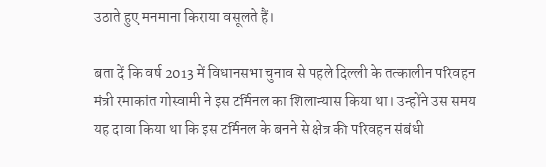उठाते हुए मनमाना किराया वसूलते हैं।

बता दें कि वर्ष 2013 में विधानसभा चुनाव से पहले दिल्ली के तत्कालीन परिवहन मंत्री रमाकांत गोस्वामी ने इस टर्मिनल का शिलान्यास किया था। उन्होंने उस समय यह दावा किया था कि इस टर्मिनल के बनने से क्षेत्र की परिवहन संबंधी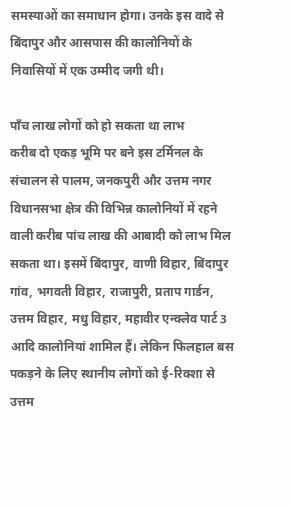समस्याओं का समाधान होगा। उनके इस वादे से बिंदापुर और आसपास की कालोनियों के निवासियों में एक उम्मीद जगी थी।

पाँच लाख लोगों को हो सकता था लाभ
करीब दो एकड़ भूमि पर बने इस टर्मिनल के संचालन से पालम, जनकपुरी और उत्तम नगर विधानसभा क्षेत्र की विभिन्न कालोनियों में रहने वाली करीब पांच लाख की आबादी को लाभ मिल सकता था। इसमें बिंदापुर, वाणी विहार, बिंदापुर गांव, भगवती विहार, राजापुरी, प्रताप गार्डन, उत्तम विहार, मधु विहार, महावीर एन्क्लेव पार्ट 3 आदि कालोनियां शामिल हैं। लेकिन फिलहाल बस पकड़ने के लिए स्थानीय लोगों को ई-रिक्शा से उत्तम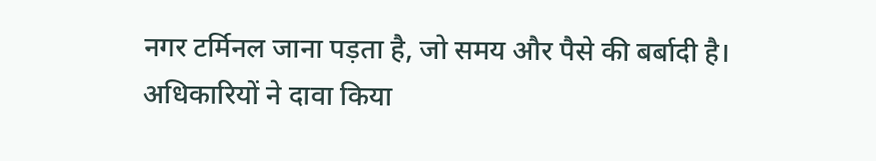नगर टर्मिनल जाना पड़ता है, जो समय और पैसे की बर्बादी है। अधिकारियों ने दावा किया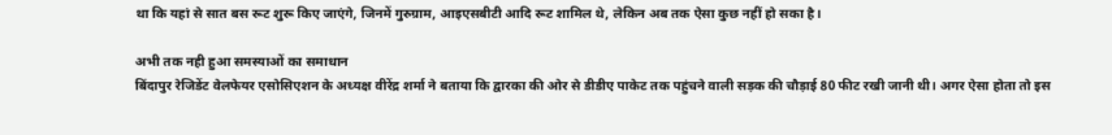था कि यहां से सात बस रूट शुरू किए जाएंगे, जिनमें गुरुग्राम, आइएसबीटी आदि रूट शामिल थे, लेकिन अब तक ऐसा कुछ नहीं हो सका है।

अभी तक नही हुआ समस्याओं का समाधान
बिंदापुर रेजिडेंट वेलफेयर एसोसिएशन के अध्यक्ष वीरेंद्र शर्मा ने बताया कि द्वारका की ओर से डीडीए पाकेट तक पहुंचने वाली सड़क की चौड़ाई 80 फीट रखी जानी थी। अगर ऐसा होता तो इस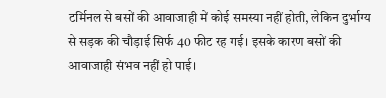टर्मिनल से बसों की आवाजाही में कोई समस्या नहीं होती, लेकिन दुर्भाग्य से सड़क की चौड़ाई सिर्फ 40 फीट रह गई। इसके कारण बसों की आवाजाही संभव नहीं हो पाई।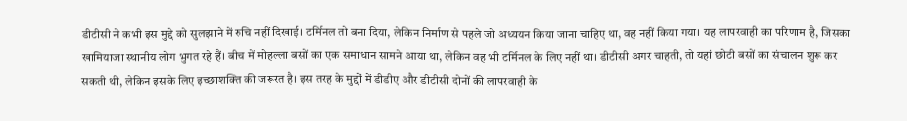डीटीसी ने कभी इस मुद्दे को सुलझाने में रुचि नहीं दिखाई। टर्मिनल तो बना दिया, लेकिन निर्माण से पहले जो अध्ययन किया जाना चाहिए था, वह नहीं किया गया। यह लापरवाही का परिणाम है, जिसका खामियाजा स्थानीय लोग भुगत रहे हैं। बीच में मोहल्ला बसों का एक समाधान सामने आया था, लेकिन वह भी टर्मिनल के लिए नहीं था। डीटीसी अगर चाहती, तो यहां छोटी बसों का संचालन शुरू कर सकती थी, लेकिन इसके लिए इच्छाशक्ति की जरूरत है। इस तरह के मुद्दों में डीडीए और डीटीसी दोनों की लापरवाही के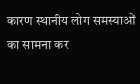कारण स्थानीय लोग समस्याओं का सामना कर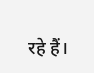रहे हैं।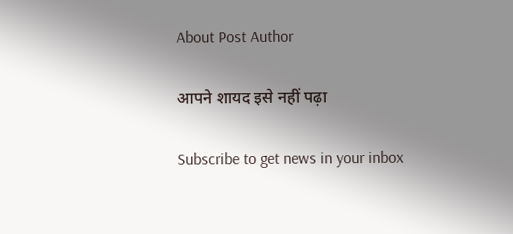About Post Author

आपने शायद इसे नहीं पढ़ा

Subscribe to get news in your inbox